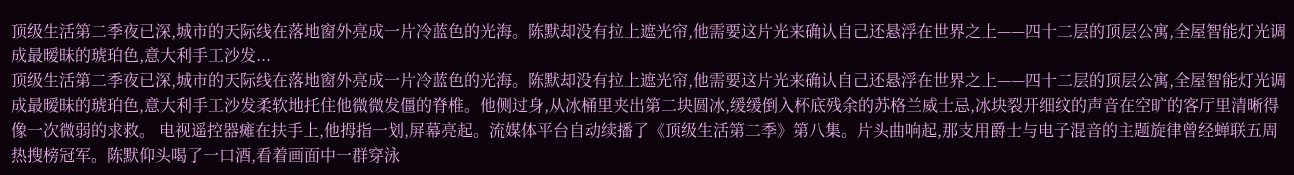顶级生活第二季夜已深,城市的天际线在落地窗外亮成一片冷蓝色的光海。陈默却没有拉上遮光帘,他需要这片光来确认自己还悬浮在世界之上——四十二层的顶层公寓,全屋智能灯光调成最暧昧的琥珀色,意大利手工沙发...
顶级生活第二季夜已深,城市的天际线在落地窗外亮成一片冷蓝色的光海。陈默却没有拉上遮光帘,他需要这片光来确认自己还悬浮在世界之上——四十二层的顶层公寓,全屋智能灯光调成最暧昧的琥珀色,意大利手工沙发柔软地托住他微微发僵的脊椎。他侧过身,从冰桶里夹出第二块圆冰,缓缓倒入杯底残余的苏格兰威士忌,冰块裂开细纹的声音在空旷的客厅里清晰得像一次微弱的求救。 电视遥控器瘫在扶手上,他拇指一划,屏幕亮起。流媒体平台自动续播了《顶级生活第二季》第八集。片头曲响起,那支用爵士与电子混音的主题旋律曾经蝉联五周热搜榜冠军。陈默仰头喝了一口酒,看着画面中一群穿泳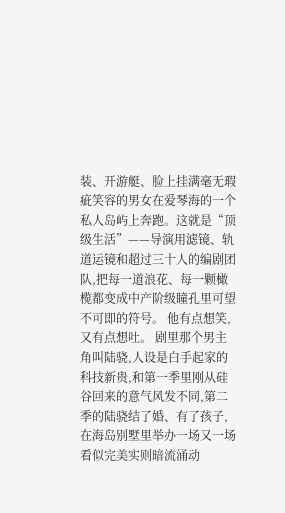装、开游艇、脸上挂满毫无瑕疵笑容的男女在爱琴海的一个私人岛屿上奔跑。这就是“顶级生活”——导演用滤镜、轨道运镜和超过三十人的编剧团队,把每一道浪花、每一颗橄榄都变成中产阶级瞳孔里可望不可即的符号。 他有点想笑,又有点想吐。 剧里那个男主角叫陆骁,人设是白手起家的科技新贵,和第一季里刚从硅谷回来的意气风发不同,第二季的陆骁结了婚、有了孩子,在海岛别墅里举办一场又一场看似完美实则暗流涌动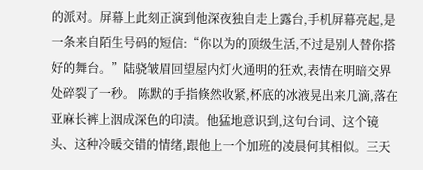的派对。屏幕上此刻正演到他深夜独自走上露台,手机屏幕亮起,是一条来自陌生号码的短信:“你以为的顶级生活,不过是别人替你搭好的舞台。”陆骁皱眉回望屋内灯火通明的狂欢,表情在明暗交界处碎裂了一秒。 陈默的手指倏然收紧,杯底的冰液晃出来几滴,落在亚麻长裤上洇成深色的印渍。他猛地意识到,这句台词、这个镜头、这种冷暖交错的情绪,跟他上一个加班的凌晨何其相似。三天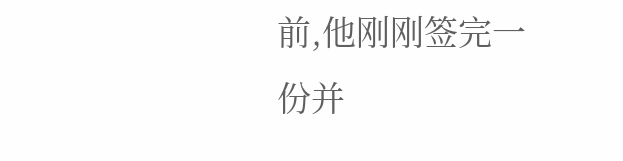前,他刚刚签完一份并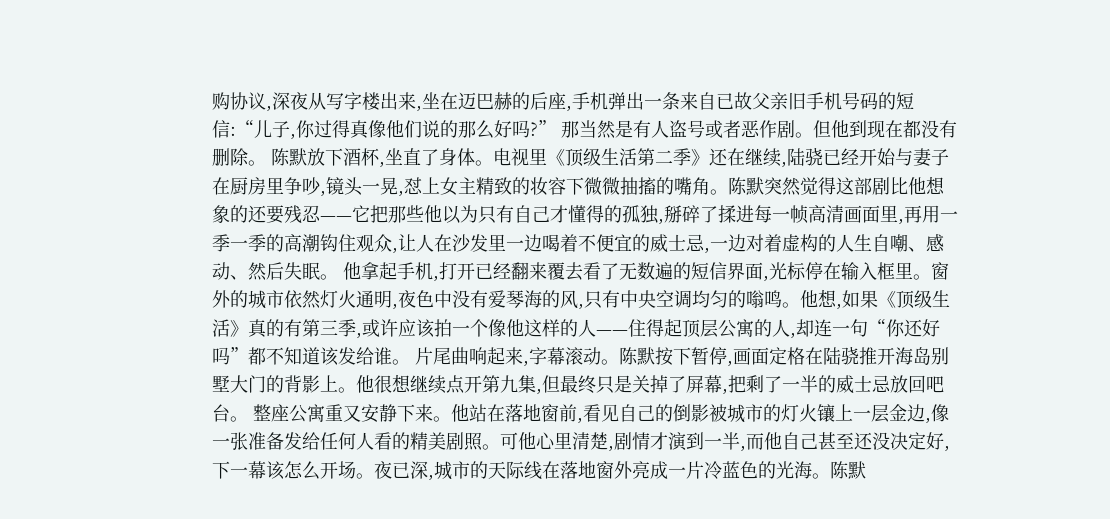购协议,深夜从写字楼出来,坐在迈巴赫的后座,手机弹出一条来自已故父亲旧手机号码的短信:“儿子,你过得真像他们说的那么好吗?” 那当然是有人盗号或者恶作剧。但他到现在都没有删除。 陈默放下酒杯,坐直了身体。电视里《顶级生活第二季》还在继续,陆骁已经开始与妻子在厨房里争吵,镜头一晃,怼上女主精致的妆容下微微抽搐的嘴角。陈默突然觉得这部剧比他想象的还要残忍——它把那些他以为只有自己才懂得的孤独,掰碎了揉进每一帧高清画面里,再用一季一季的高潮钩住观众,让人在沙发里一边喝着不便宜的威士忌,一边对着虚构的人生自嘲、感动、然后失眠。 他拿起手机,打开已经翻来覆去看了无数遍的短信界面,光标停在输入框里。窗外的城市依然灯火通明,夜色中没有爱琴海的风,只有中央空调均匀的嗡鸣。他想,如果《顶级生活》真的有第三季,或许应该拍一个像他这样的人——住得起顶层公寓的人,却连一句“你还好吗”都不知道该发给谁。 片尾曲响起来,字幕滚动。陈默按下暂停,画面定格在陆骁推开海岛别墅大门的背影上。他很想继续点开第九集,但最终只是关掉了屏幕,把剩了一半的威士忌放回吧台。 整座公寓重又安静下来。他站在落地窗前,看见自己的倒影被城市的灯火镶上一层金边,像一张准备发给任何人看的精美剧照。可他心里清楚,剧情才演到一半,而他自己甚至还没决定好,下一幕该怎么开场。夜已深,城市的天际线在落地窗外亮成一片冷蓝色的光海。陈默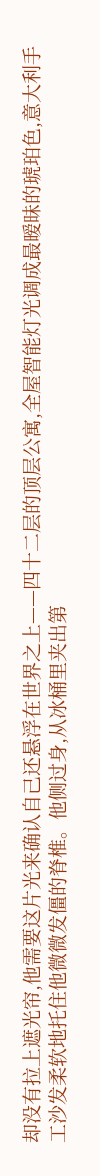却没有拉上遮光帘,他需要这片光来确认自己还悬浮在世界之上——四十二层的顶层公寓,全屋智能灯光调成最暧昧的琥珀色,意大利手工沙发柔软地托住他微微发僵的脊椎。他侧过身,从冰桶里夹出第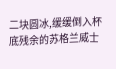二块圆冰,缓缓倒入杯底残余的苏格兰威士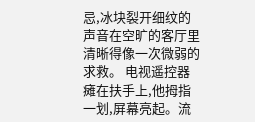忌,冰块裂开细纹的声音在空旷的客厅里清晰得像一次微弱的求救。 电视遥控器瘫在扶手上,他拇指一划,屏幕亮起。流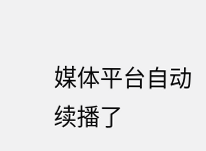媒体平台自动续播了